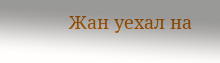Жан уехал на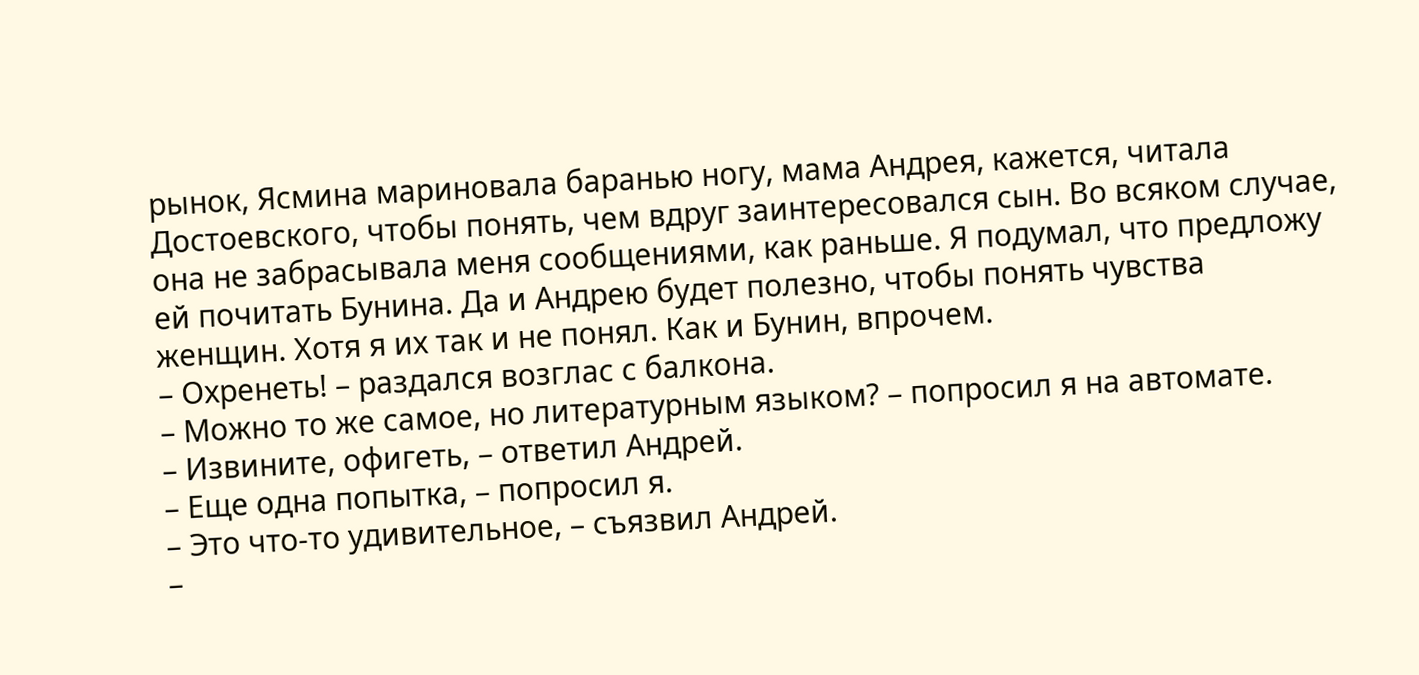рынок, Ясмина мариновала баранью ногу, мама Андрея, кажется, читала Достоевского, чтобы понять, чем вдруг заинтересовался сын. Во всяком случае, она не забрасывала меня сообщениями, как раньше. Я подумал, что предложу ей почитать Бунина. Да и Андрею будет полезно, чтобы понять чувства женщин. Хотя я их так и не понял. Как и Бунин, впрочем.
– Охренеть! – раздался возглас с балкона.
– Можно то же самое, но литературным языком? – попросил я на автомате.
– Извините, офигеть, – ответил Андрей.
– Еще одна попытка, – попросил я.
– Это что-то удивительное, – съязвил Андрей.
–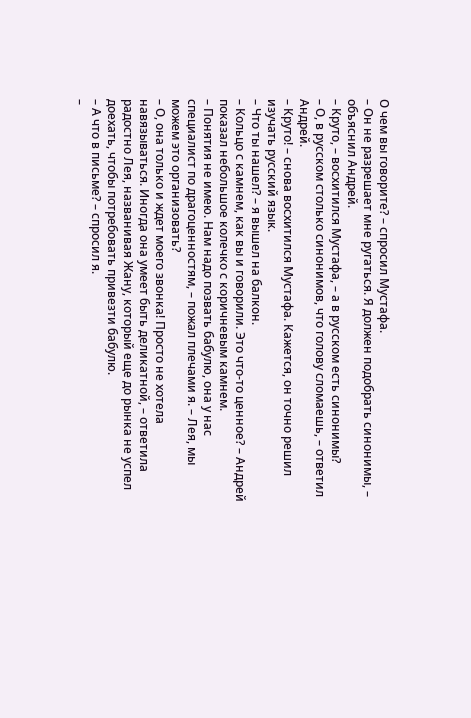О чем вы говорите? – спросил Мустафа.
– Он не разрешает мне ругаться. Я должен подобрать синонимы, – объяснил Андрей.
– Круто, – восхитился Мустафа, – а в русском есть синонимы?
– О, в русском столько синонимов, что голову сломаешь, – ответил Андрей.
– Круто! – снова восхитился Мустафа. Кажется, он точно решил изучать русский язык.
– Что ты нашел? – я вышел на балкон.
– Кольцо с камнем, как вы и говорили. Это что-то ценное? – Андрей показал небольшое колечко с коричневым камнем.
– Понятия не имею. Нам надо позвать бабулю, она у нас специалист по драгоценностям, – пожал плечами я. – Лея, мы можем это организовать?
– О, она только и ждет моего звонка! Просто не хотела навязываться. Иногда она умеет быть деликатной, – ответила радостно Лея, названивая Жану, который еще до рынка не успел доехать, чтобы потребовать привезти бабулю.
– А что в письме? – спросил я.
–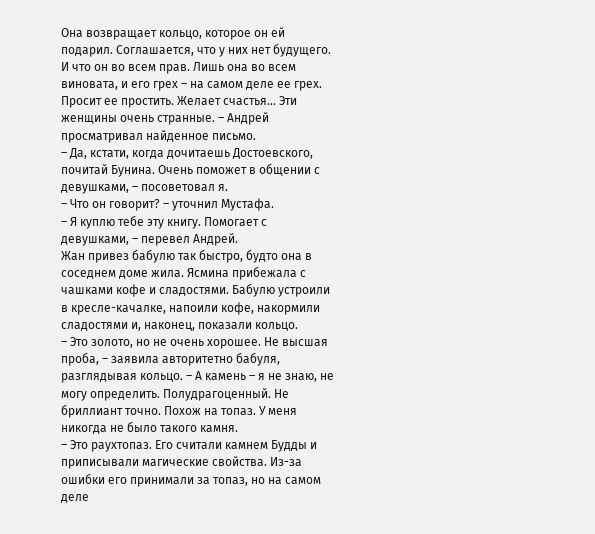Она возвращает кольцо, которое он ей подарил. Соглашается, что у них нет будущего. И что он во всем прав. Лишь она во всем виновата, и его грех – на самом деле ее грех. Просит ее простить. Желает счастья… Эти женщины очень странные. – Андрей просматривал найденное письмо.
– Да, кстати, когда дочитаешь Достоевского, почитай Бунина. Очень поможет в общении с девушками, – посоветовал я.
– Что он говорит? – уточнил Мустафа.
– Я куплю тебе эту книгу. Помогает с девушками, – перевел Андрей.
Жан привез бабулю так быстро, будто она в соседнем доме жила. Ясмина прибежала с чашками кофе и сладостями. Бабулю устроили в кресле-качалке, напоили кофе, накормили сладостями и, наконец, показали кольцо.
– Это золото, но не очень хорошее. Не высшая проба, – заявила авторитетно бабуля, разглядывая кольцо. – А камень – я не знаю, не могу определить. Полудрагоценный. Не бриллиант точно. Похож на топаз. У меня никогда не было такого камня.
– Это раухтопаз. Его считали камнем Будды и приписывали магические свойства. Из-за ошибки его принимали за топаз, но на самом деле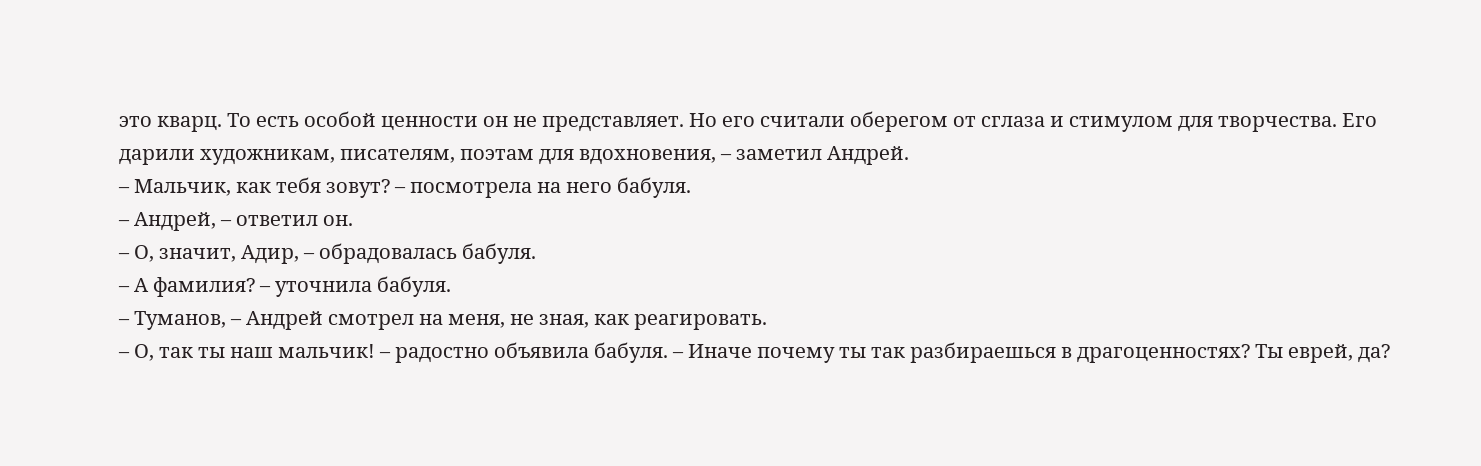это кварц. То есть особой ценности он не представляет. Но его считали оберегом от сглаза и стимулом для творчества. Его дарили художникам, писателям, поэтам для вдохновения, – заметил Андрей.
– Мальчик, как тебя зовут? – посмотрела на него бабуля.
– Андрей, – ответил он.
– О, значит, Адир, – обрадовалась бабуля.
– А фамилия? – уточнила бабуля.
– Туманов, – Андрей смотрел на меня, не зная, как реагировать.
– О, так ты наш мальчик! – радостно объявила бабуля. – Иначе почему ты так разбираешься в драгоценностях? Ты еврей, да?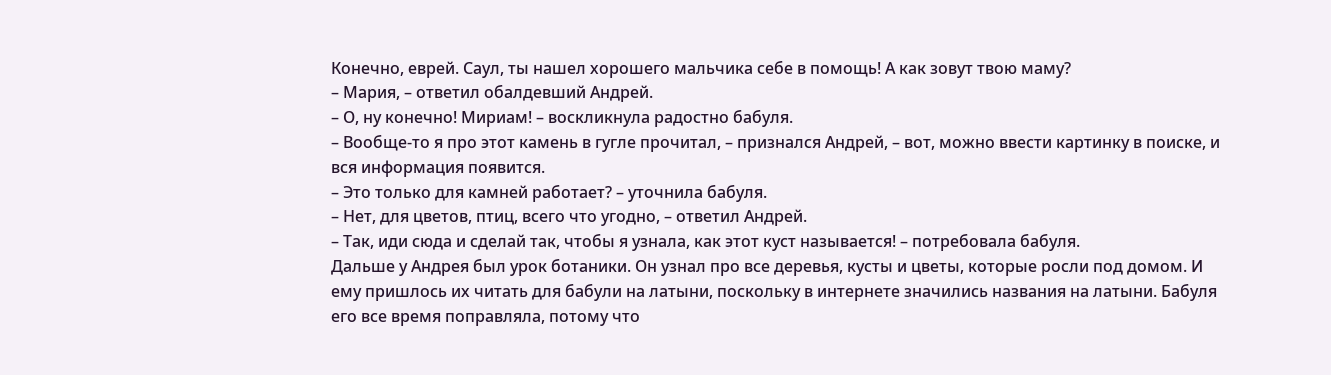Конечно, еврей. Саул, ты нашел хорошего мальчика себе в помощь! А как зовут твою маму?
– Мария, – ответил обалдевший Андрей.
– О, ну конечно! Мириам! – воскликнула радостно бабуля.
– Вообще-то я про этот камень в гугле прочитал, – признался Андрей, – вот, можно ввести картинку в поиске, и вся информация появится.
– Это только для камней работает? – уточнила бабуля.
– Нет, для цветов, птиц, всего что угодно, – ответил Андрей.
– Так, иди сюда и сделай так, чтобы я узнала, как этот куст называется! – потребовала бабуля.
Дальше у Андрея был урок ботаники. Он узнал про все деревья, кусты и цветы, которые росли под домом. И ему пришлось их читать для бабули на латыни, поскольку в интернете значились названия на латыни. Бабуля его все время поправляла, потому что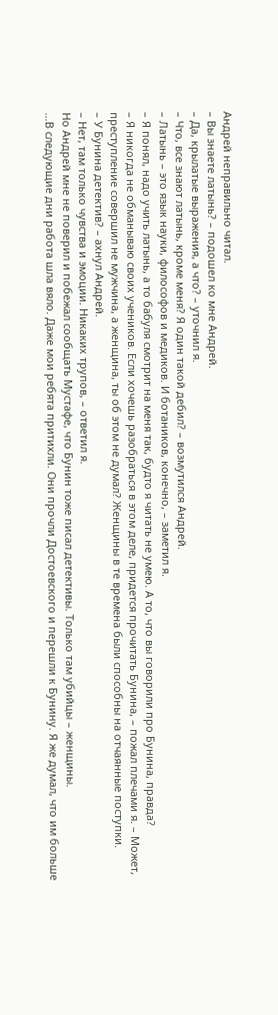Андрей неправильно читал.
– Вы знаете латынь? – подошел ко мне Андрей.
– Да, крылатые выражения, а что? – уточнил я.
– Что, все знают латынь, кроме меня? Я один такой дебил? – возмутился Андрей.
– Латынь – это язык науки, философов и медиков. И ботаников, конечно, – заметил я.
– Я понял, надо учить латынь, а то бабуля смотрит на меня так, будто я читать не умею. А то, что вы говорили про Бунина, правда?
– Я никогда не обманываю своих учеников. Если хочешь разобраться в этом деле, придется прочитать Бунина, – пожал плечами я. – Может, преступление совершил не мужчина, а женщина, ты об этом не думал? Женщины в те времена были способны на отчаянные поступки.
– У Бунина детектив? – ахнул Андрей.
– Нет, там только чувства и эмоции. Никаких трупов, – ответил я.
Но Андрей мне не поверил и побежал сообщать Мустафе, что Бунин тоже писал детективы. Только там убийцы – женщины.
…В следующие дни работа шла вяло. Даже мои ребята притихли. Они прочли Достоевского и перешли к Бунину. Я же думал, что им больше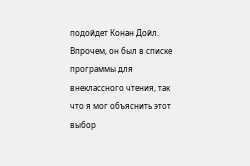подойдет Конан Дойл. Впрочем, он был в списке программы для внеклассного чтения, так что я мог объяснить этот выбор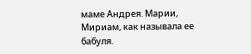маме Андрея. Марии, Мириам, как называла ее бабуля.